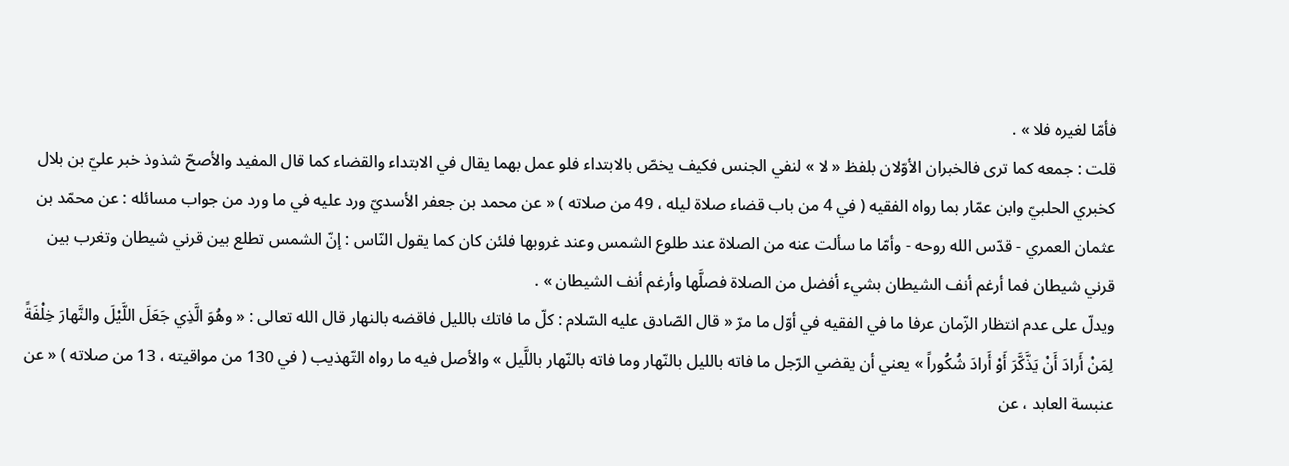فأمّا لغيره فلا » .
قلت : جمعه كما ترى فالخبران الأوّلان بلفظ « لا » لنفي الجنس فكيف يخصّ بالابتداء فلو عمل بهما يقال في الابتداء والقضاء كما قال المفيد والأصحّ شذوذ خبر عليّ بن بلال كخبري الحلبيّ وابن عمّار بما رواه الفقيه ( في 4 من باب قضاء صلاة ليله ، 49 من صلاته ) « عن محمد بن جعفر الأسديّ ورد عليه في ما ورد من جواب مسائله : عن محمّد بن عثمان العمري - قدّس الله روحه - وأمّا ما سألت عنه من الصلاة عند طلوع الشمس وعند غروبها فلئن كان كما يقول النّاس : إنّ الشمس تطلع بين قرني شيطان وتغرب بين قرني شيطان فما أرغم أنف الشيطان بشيء أفضل من الصلاة فصلَّها وأرغم أنف الشيطان » .
ويدلّ على عدم انتظار الزّمان عرفا ما في الفقيه في أوّل ما مرّ « قال الصّادق عليه السّلام : كلّ ما فاتك بالليل فاقضه بالنهار قال الله تعالى : « وهُوَ الَّذِي جَعَلَ اللَّيْلَ والنَّهارَ خِلْفَةً لِمَنْ أَرادَ أَنْ يَذَّكَّرَ أَوْ أَرادَ شُكُوراً » يعني أن يقضي الرّجل ما فاته بالليل بالنّهار وما فاته بالنّهار باللَّيل » والأصل فيه ما رواه التّهذيب ( في 130 من مواقيته ، 13 من صلاته ) « عن عنبسة العابد ، عن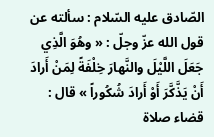الصّادق عليه السّلام : سألته عن قول الله عزّ وجلّ : « وهُوَ الَّذِي جَعَلَ اللَّيْلَ والنَّهارَ خِلْفَةً لِمَنْ أَرادَ أَنْ يَذَّكَّرَ أَوْ أَرادَ شُكُوراً » قال : قضاء صلاة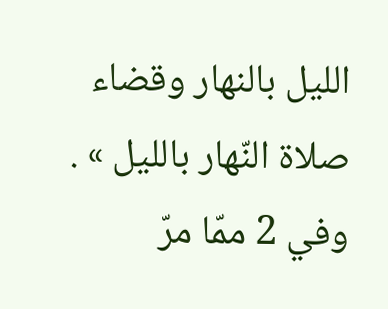الليل بالنهار وقضاء صلاة النّهار بالليل » .
وفي 2 ممّا مرّ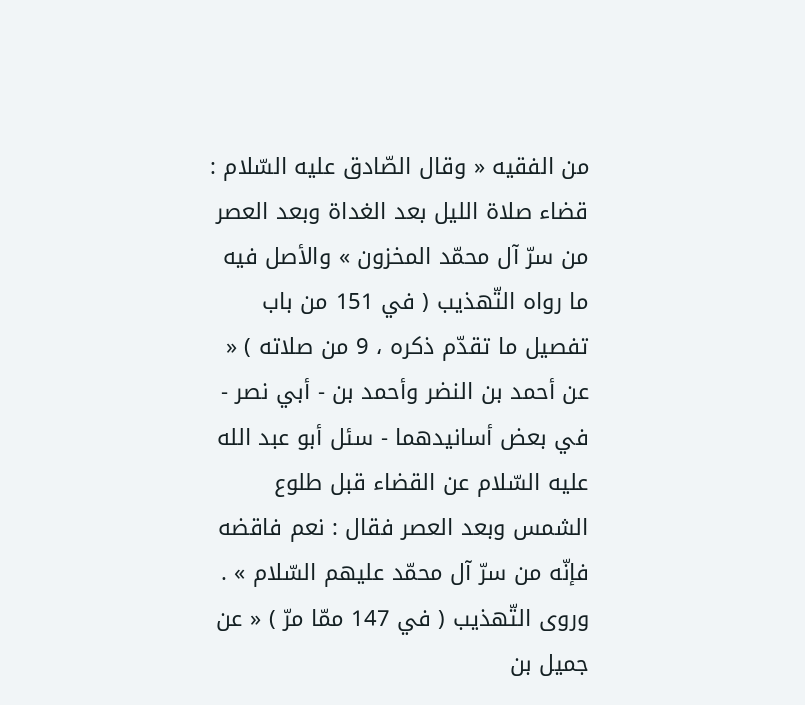من الفقيه « وقال الصّادق عليه السّلام : قضاء صلاة الليل بعد الغداة وبعد العصر من سرّ آل محمّد المخزون » والأصل فيه ما رواه التّهذيب ( في 151 من باب تفصيل ما تقدّم ذكره ، 9 من صلاته ) « عن أحمد بن النضر وأحمد بن - أبي نصر - في بعض أسانيدهما - سئل أبو عبد الله عليه السّلام عن القضاء قبل طلوع الشمس وبعد العصر فقال : نعم فاقضه فإنّه من سرّ آل محمّد عليهم السّلام » .
وروى التّهذيب ( في 147 ممّا مرّ ) « عن جميل بن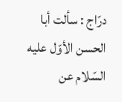درّاج : سألت أبا الحسن الأوّل عليه السّلام عن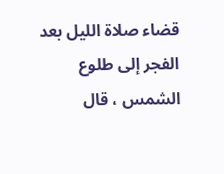قضاء صلاة الليل بعد الفجر إلى طلوع الشمس ، قال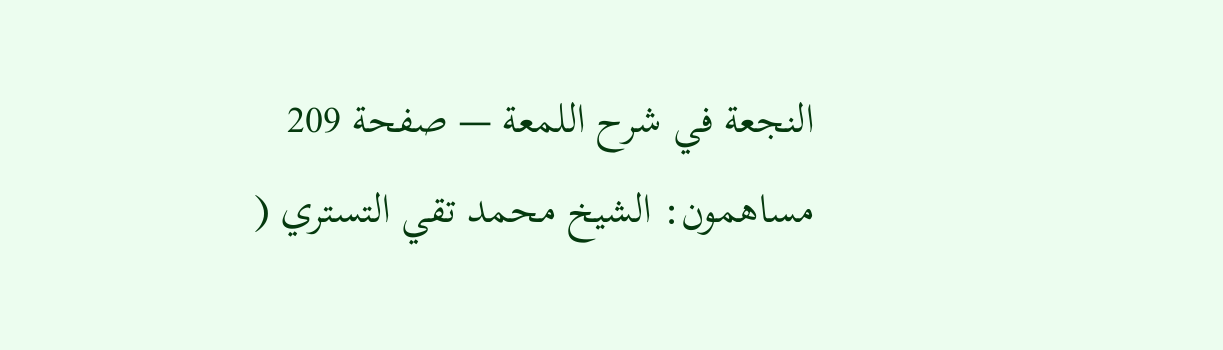النجعة في شرح اللمعة — صفحة 209
مساهمون: الشيخ محمد تقي التستري (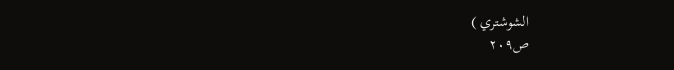الشوشتري )
ص٢٠٩